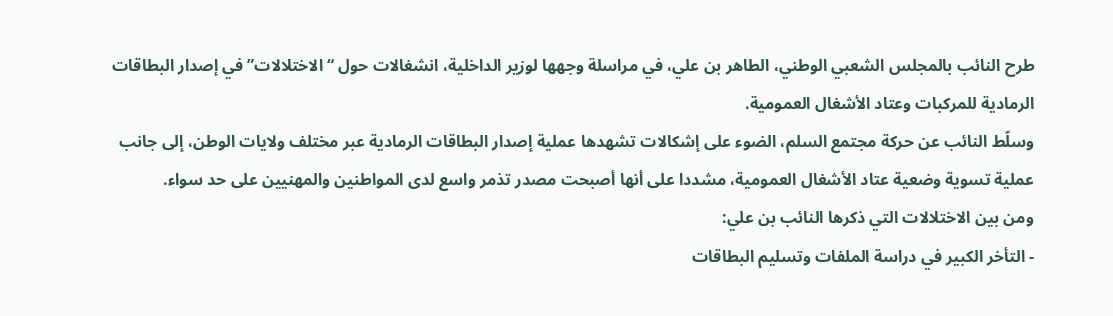طرح النائب بالمجلس الشعبي الوطني، الطاهر بن علي، في مراسلة وجهها لوزير الداخلية، انشغالات حول “الاختلالات” في إصدار البطاقات الرمادية للمركبات وعتاد الأشغال العمومية.
وسلّط النائب عن حركة مجتمع السلم، الضوء على إشكالات تشهدها عملية إصدار البطاقات الرمادية عبر مختلف ولايات الوطن، إلى جانب عملية تسوية وضعية عتاد الأشغال العمومية، مشددا على أنها أصبحت مصدر تذمر واسع لدى المواطنين والمهنيين على حد سواء.
ومن بين الاختلالات التي ذكرها النائب بن علي:
- التأخر الكبير في دراسة الملفات وتسليم البطاقات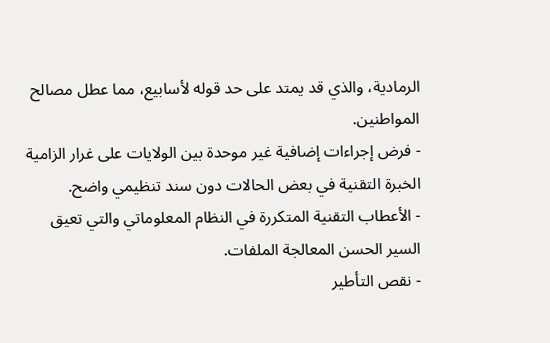الرمادية، والذي قد يمتد على حد قوله لأسابيع، مما عطل مصالح المواطنين.
- فرض إجراءات إضافية غير موحدة بين الولايات على غرار الزامية الخبرة التقنية في بعض الحالات دون سند تنظيمي واضح.
- الأعطاب التقنية المتكررة في النظام المعلوماتي والتي تعيق السير الحسن المعالجة الملفات.
- نقص التأطير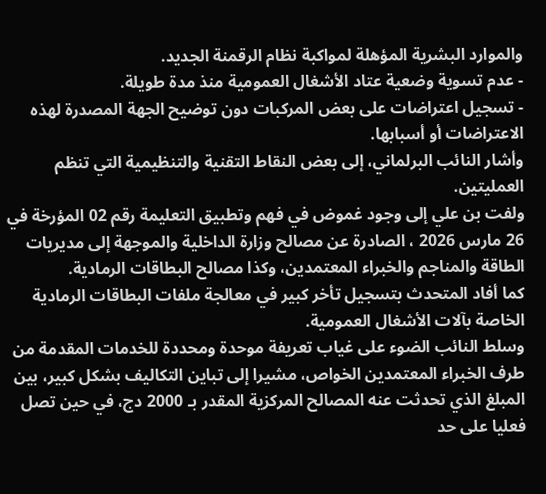والموارد البشرية المؤهلة لمواكبة نظام الرقمنة الجديد.
- عدم تسوية وضعية عتاد الأشغال العمومية منذ مدة طويلة.
- تسجيل اعتراضات على بعض المركبات دون توضيح الجهة المصدرة لهذه الاعتراضات أو أسبابها.
وأشار النائب البرلماني، إلى بعض النقاط التقنية والتنظيمية التي تنظم العمليتين.
ولفت بن علي إلى وجود غموض في فهم وتطبيق التعليمة رقم 02 المؤرخة في 26 مارس 2026 ، الصادرة عن مصالح وزارة الداخلية والموجهة إلى مديريات الطاقة والمناجم والخبراء المعتمدين، وكذا مصالح البطاقات الرمادية.
كما أفاد المتحدث بتسجيل تأخر كبير في معالجة ملفات البطاقات الرمادية الخاصة بآلات الأشغال العمومية.
وسلط النائب الضوء على غياب تعريفة موحدة ومحددة للخدمات المقدمة من طرف الخبراء المعتمدين الخواص، مشيرا إلى تباين التكاليف بشكل كبير، بين المبلغ الذي تحدثت عنه المصالح المركزية المقدر بـ 2000 دج، في حين تصل فعليا على حد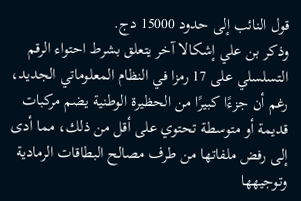قول النائب إلى حدود 15000 دج.
وذكر بن علي إشكالا آخر يتعلق بشرط احتواء الرقم التسلسلي على 17 رمزا في النظام المعلوماتي الجديد، رغم أن جزءًا كبيرًا من الحظيرة الوطنية يضم مركبات قديمة أو متوسطة تحتوي على أقل من ذلك، مما أدى إلى رفض ملفاتها من طرف مصالح البطاقات الرمادية وتوجيهها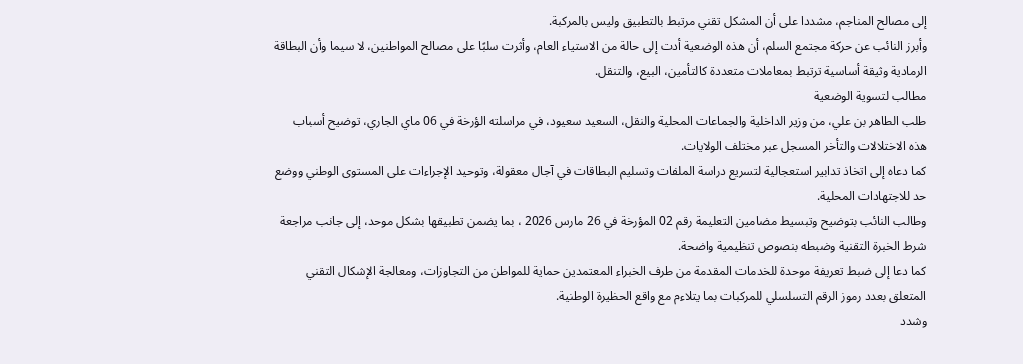إلى مصالح المناجم، مشددا على أن المشكل تقني مرتبط بالتطبيق وليس بالمركبة.
وأبرز النائب عن حركة مجتمع السلم، أن هذه الوضعية أدت إلى حالة من الاستياء العام، وأثرت سلبًا على مصالح المواطنين، لا سيما وأن البطاقة الرمادية وثيقة أساسية ترتبط بمعاملات متعددة كالتأمين، البيع، والتنقل.
مطالب لتسوية الوضعية
طلب الطاهر بن علي، من وزير الداخلية والجماعات المحلية والنقل، السعيد سعيود، في مراسلته الؤرخة في 06 ماي الجاري، توضيح أسباب هذه الاختلالات والتأخر المسجل عبر مختلف الولايات.
كما دعاه إلى اتخاذ تدابير استعجالية لتسريع دراسة الملفات وتسليم البطاقات في آجال معقولة، وتوحيد الإجراءات على المستوى الوطني ووضع حد للاجتهادات المحلية.
وطالب النائب بتوضيح وتبسيط مضامين التعليمة رقم 02 المؤرخة في 26 مارس 2026 ، بما يضمن تطبيقها بشكل موحد، إلى جانب مراجعة شرط الخبرة التقنية وضبطه بنصوص تنظيمية واضحة.
كما دعا إلى ضبط تعريفة موحدة للخدمات المقدمة من طرف الخبراء المعتمدين حماية للمواطن من التجاوزات، ومعالجة الإشكال التقني المتعلق بعدد رموز الرقم التسلسلي للمركبات بما يتلاءم مع واقع الحظيرة الوطنية.
وشدد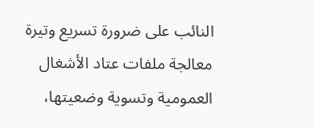النائب على ضرورة تسريع وتيرة معالجة ملفات عتاد الأشغال العمومية وتسوية وضعيتها،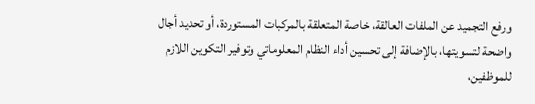ورفع التجميد عن الملفات العالقة، خاصة المتعلقة بالمركبات المستوردة، أو تحديد أجال واضحة لتسويتها، بالإضافة إلى تحسين أداء النظام المعلوماتي وتوفير التكوين اللازم للموظفين،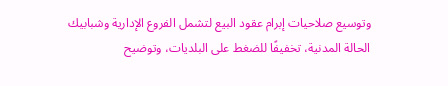وتوسيع صلاحيات إبرام عقود البيع لتشمل الفروع الإدارية وشبابيك الحالة المدنية، تخفيفًا للضغط على البلديات، وتوضيح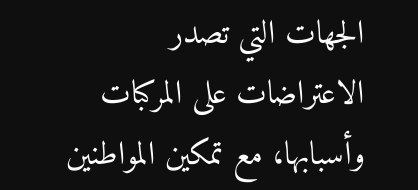الجهات التي تصدر الاعتراضات على المركبات وأسبابها، مع تمكين المواطنين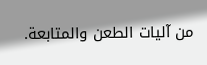من آليات الطعن والمتابعة.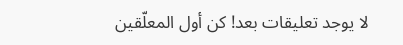لا يوجد تعليقات بعد! كن أول المعلّقين